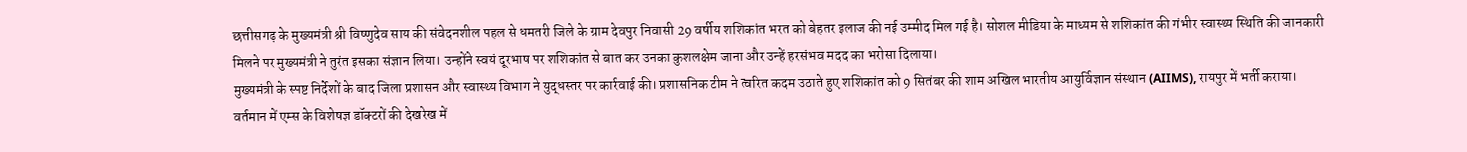छत्तीसगढ़ के मुख्यमंत्री श्री विष्णुदेव साय की संवेदनशील पहल से धमतरी जिले के ग्राम देवपुर निवासी 29 वर्षीय शशिकांत भरत को बेहतर इलाज की नई उम्मीद मिल गई है। सोशल मीडिया के माध्यम से शशिकांत की गंभीर स्वास्थ्य स्थिति की जानकारी मिलने पर मुख्यमंत्री ने तुरंत इसका संज्ञान लिया। उन्होंने स्वयं दूरभाष पर शशिकांत से बात कर उनका कुशलक्षेम जाना और उन्हें हरसंभव मदद का भरोसा दिलाया।
मुख्यमंत्री के स्पष्ट निर्देशों के बाद जिला प्रशासन और स्वास्थ्य विभाग ने युद्धस्तर पर कार्रवाई की। प्रशासनिक टीम ने त्वरित कदम उठाते हुए शशिकांत को 9 सितंबर की शाम अखिल भारतीय आयुर्विज्ञान संस्थान (AIIMS), रायपुर में भर्ती कराया। वर्तमान में एम्स के विशेषज्ञ डॉक्टरों की देखरेख में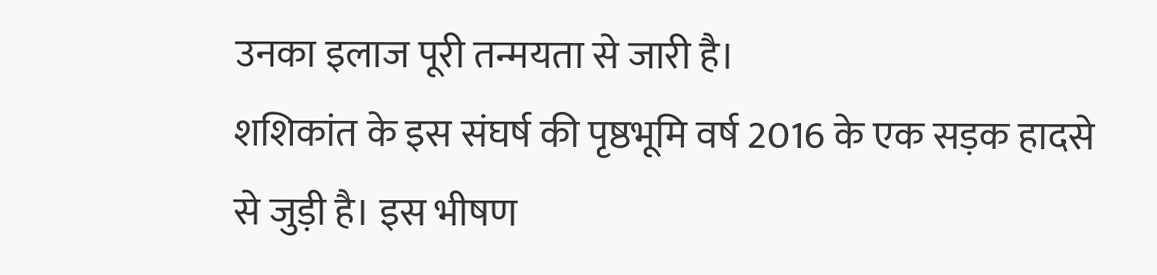उनका इलाज पूरी तन्मयता से जारी है।
शशिकांत के इस संघर्ष की पृष्ठभूमि वर्ष 2016 के एक सड़क हादसे से जुड़ी है। इस भीषण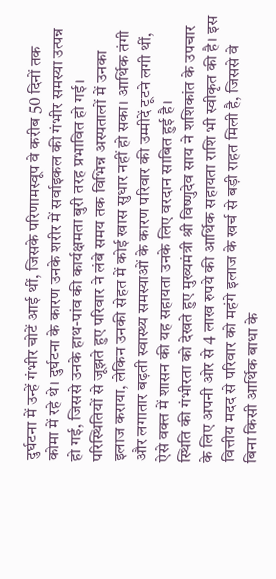दुर्घटना में उन्हें गंभीर चोटें आई थीं, जिसके परिणामस्वूप वे करीब 50 दिनों तक कोमा में रहे थे। दुर्घटना के कारण उनके शरीर में सर्वाइकल की गंभीर समस्या उत्पन्न हो गई, जिससे उनके हाथ-पांव की कार्यक्षमता बुरी तरह प्रभावित हो गई।
परिस्थितियों से जूझते हुए परिवार ने लंबे समय तक विभिन्न अस्पतालों में उनका इलाज कराया, लेकिन उनकी सेहत में कोई खास सुधार नहीं हो सका। आर्थिक तंगी और लगातार बढ़ती स्वास्थ्य समस्याओं के कारण परिवार की उम्मीदें टूटने लगी थीं, ऐसे वक्त में शासन की यह सहायता उनके लिए वरदान साबित हुई है।
स्थिति की गंभीरता को देखते हुए मुख्यमंत्री श्री विष्णुदेव साय ने शशिकांत के उपचार के लिए अपनी ओर से 4 लाख रुपये की आर्थिक सहायता राशि भी स्वीकृत की है। इस वित्तीय मदद से परिवार को महंगे इलाज के खर्च से बड़ी राहत मिली है, जिससे वे बिना किसी आर्थिक बाधा के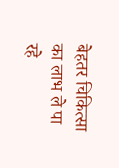बेहतर चिकित्सा का लाभ ले पा रहे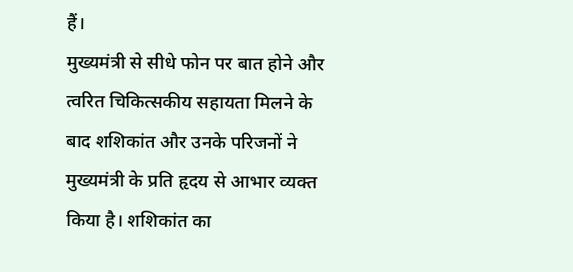हैं।
मुख्यमंत्री से सीधे फोन पर बात होने और त्वरित चिकित्सकीय सहायता मिलने के बाद शशिकांत और उनके परिजनों ने मुख्यमंत्री के प्रति हृदय से आभार व्यक्त किया है। शशिकांत का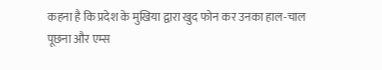कहना है कि प्रदेश के मुखिया द्वारा खुद फोन कर उनका हाल-चाल पूछना और एम्स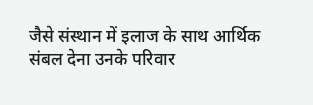जैसे संस्थान में इलाज के साथ आर्थिक संबल देना उनके परिवार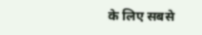के लिए सबसे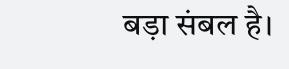बड़ा संबल है।